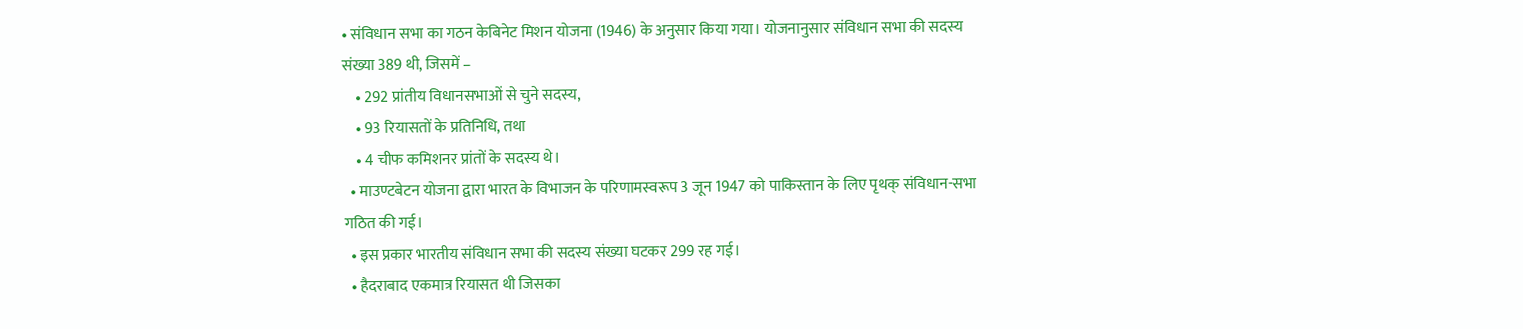• संविधान सभा का गठन केबिनेट मिशन योजना (1946) के अनुसार किया गया। योजनानुसार संविधान सभा की सदस्य संख्या 389 थी, जिसमें –
    • 292 प्रांतीय विधानसभाओं से चुने सदस्य,
    • 93 रियासतों के प्रतिनिधि, तथा
    • 4 चीफ कमिशनर प्रांतों के सदस्य थे।
  • माउण्टबेटन योजना द्वारा भारत के विभाजन के परिणामस्वरूप 3 जून 1947 को पाकिस्तान के लिए पृथक् संविधान-सभा गठित की गई।
  • इस प्रकार भारतीय संविधान सभा की सदस्य संख्या घटकर 299 रह गई।
  • हैदराबाद एकमात्र रियासत थी जिसका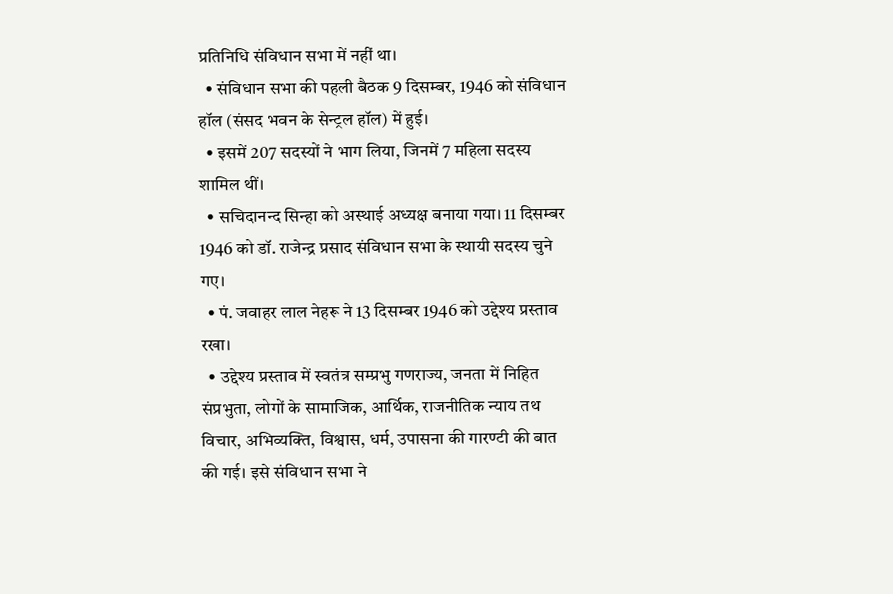प्रतिनिधि संविधान सभा में नहीं था।
  • संविधान सभा की पहली बैठक 9 दिसम्बर, 1946 को संविधान हॉल (संसद भवन के सेन्ट्रल हॉल) में हुई।
  • इसमें 207 सदस्यों ने भाग लिया, जिनमें 7 महिला सदस्य शामिल थीं।
  • सचिदानन्द सिन्हा को अस्थाई अध्यक्ष बनाया गया। 11 दिसम्बर 1946 को डॉ. राजेन्द्र प्रसाद संविधान सभा के स्थायी सदस्य चुने गए।
  • पं. जवाहर लाल नेहरू ने 13 दिसम्बर 1946 को उद्देश्य प्रस्ताव रखा।
  • उद्देश्य प्रस्ताव में स्वतंत्र सम्प्रभु गणराज्य, जनता में निहित संप्रभुता, लोगों के सामाजिक, आर्थिक, राजनीतिक न्याय तथ विचार, अभिव्यक्ति, विश्वास, धर्म, उपासना की गारण्टी की बात की गई। इसे संविधान सभा ने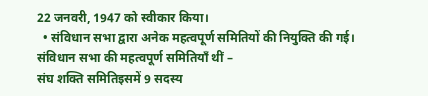22 जनवरी, 1947 को स्वीकार किया।
  • संविधान सभा द्वारा अनेक महत्वपूर्ण समितियों की नियुक्ति की गई। संविधान सभा की महत्वपूर्ण समितियाँ थीं –
संघ शक्ति समितिइसमें 9 सदस्य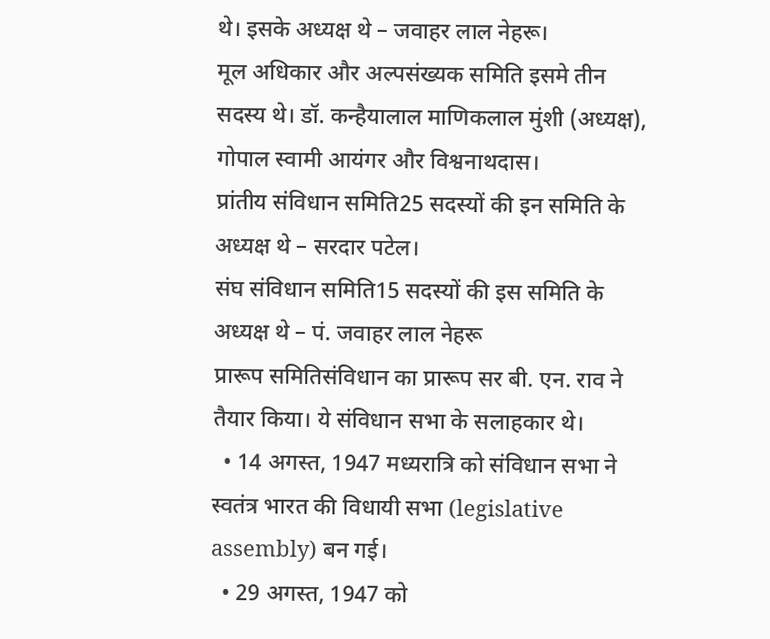थे। इसके अध्यक्ष थे – जवाहर लाल नेहरू।
मूल अधिकार और अल्पसंख्यक समिति इसमे तीन सदस्य थे। डॉ. कन्हैयालाल माणिकलाल मुंशी (अध्यक्ष), गोपाल स्वामी आयंगर और विश्वनाथदास।
प्रांतीय संविधान समिति25 सदस्यों की इन समिति के अध्यक्ष थे – सरदार पटेल।
संघ संविधान समिति15 सदस्यों की इस समिति के अध्यक्ष थे – पं. जवाहर लाल नेहरू
प्रारूप समितिसंविधान का प्रारूप सर बी. एन. राव ने तैयार किया। ये संविधान सभा के सलाहकार थे।
  • 14 अगस्त, 1947 मध्यरात्रि को संविधान सभा ने स्वतंत्र भारत की विधायी सभा (legislative assembly) बन गई।
  • 29 अगस्त, 1947 को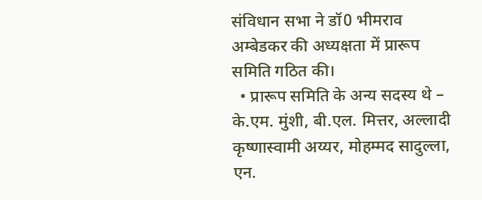संविधान सभा ने डॉ0 भीमराव अम्बेडकर की अध्यक्षता में प्रारूप समिति गठित की।
  • प्रारूप समिति के अन्य सदस्य थे – के.एम. मुंशी, बी.एल. मित्तर, अल्लादी कृष्णास्वामी अय्यर, मोहम्मद सादुल्ला, एन.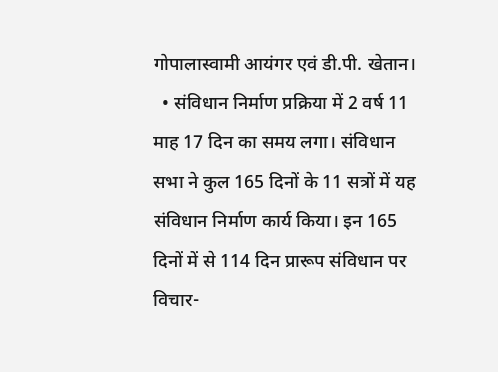गोपालास्वामी आयंगर एवं डी.पी. खेतान।
  • संविधान निर्माण प्रक्रिया में 2 वर्ष 11 माह 17 दिन का समय लगा। संविधान सभा ने कुल 165 दिनों के 11 सत्रों में यह संविधान निर्माण कार्य किया। इन 165 दिनों में से 114 दिन प्रारूप संविधान पर विचार-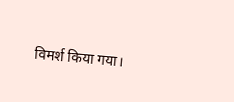विमर्श किया गया।